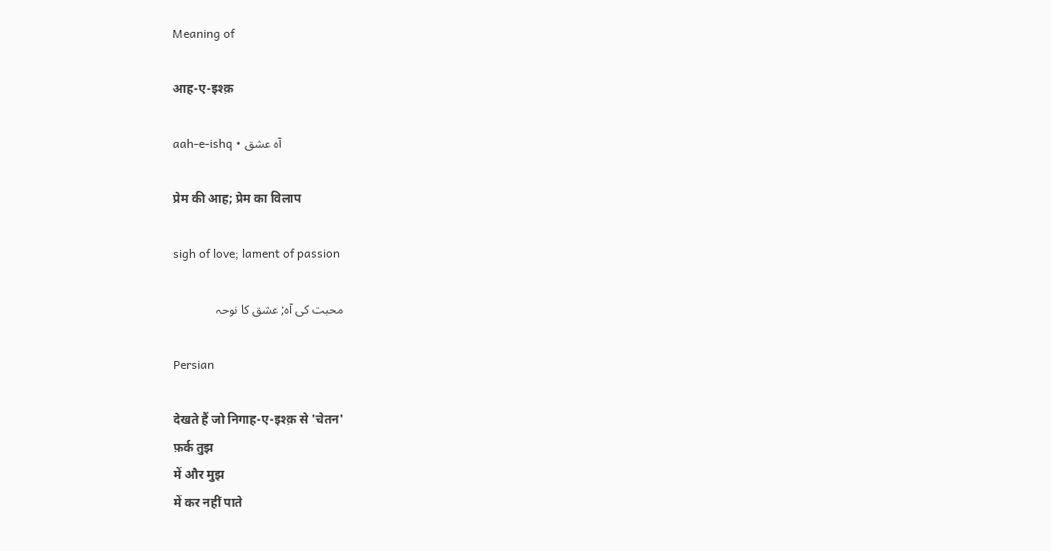Meaning of

आह-ए-इश्क़

aah-e-ishq • آہ عشق

प्रेम की आह; प्रेम का विलाप

sigh of love; lament of passion

محبت کی آہ; عشق کا نوحہ

Persian

देखते हैं जो निगाह-ए-इश्क़ से 'चेतन'
फ़र्क तुझ
में और मुझ
में कर नहीं पाते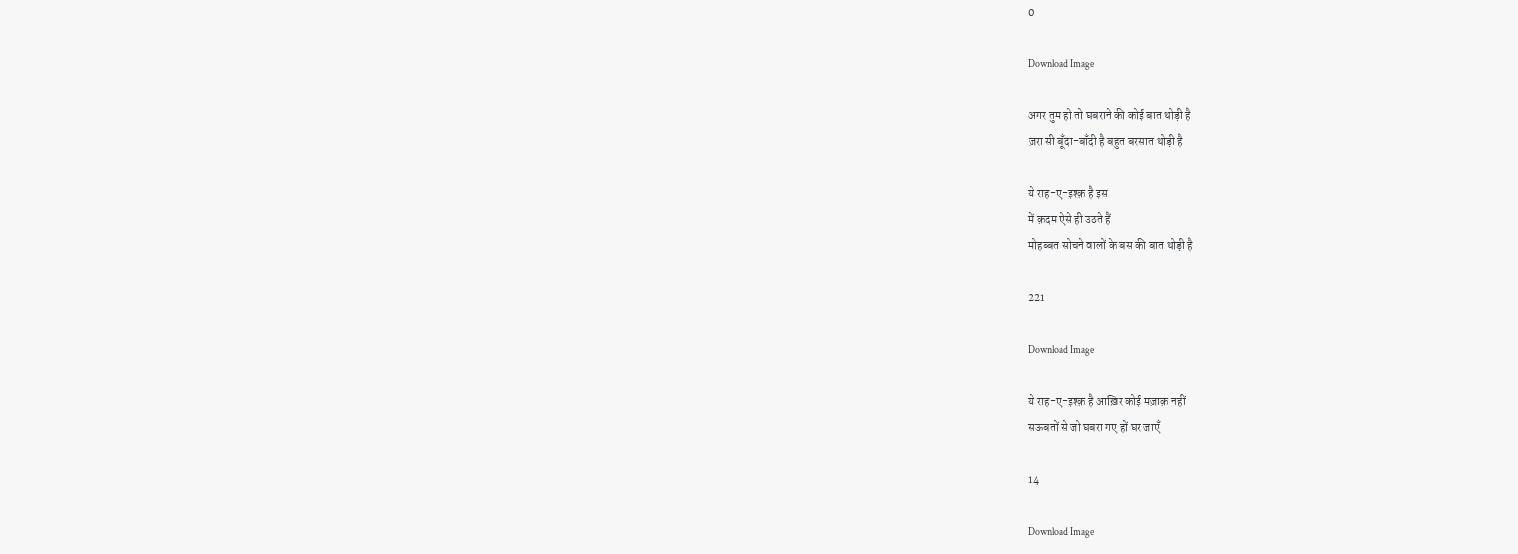0

Download Image

अगर तुम हो तो घबराने की कोई बात थोड़ी है
ज़रा सी बूँदा-बाँदी है बहुत बरसात थोड़ी है

ये राह-ए-इश्क़ है इस
में क़दम ऐसे ही उठते हैं
मोहब्बत सोचने वालों के बस की बात थोड़ी है

221

Download Image

ये राह-ए-इश्क़ है आख़िर कोई मज़ाक़ नहीं
सऊबतों से जो घबरा गए हों घर जाएँ

14

Download Image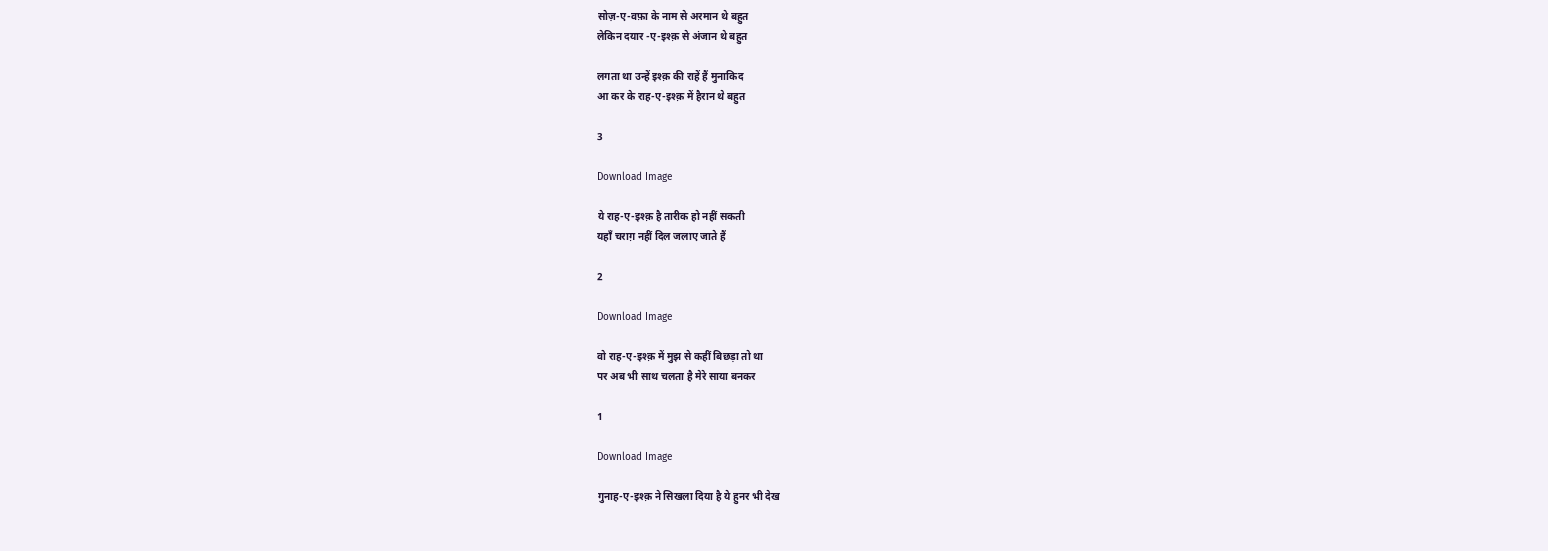सोज़-ए-वफ़ा के नाम से अरमान थे बहुत
लेकिन दयार -ए-इश्क़ से अंजान थे बहुत

लगता था उन्हें इश्क़ की राहें हैं मुनाकिद
आ कर के राह-ए-इश्क़ में हैरान थे बहुत

3

Download Image

ये राह-ए-इश्क़ है तारीक हो नहीं सकती
यहाँ चराग़ नहीं दिल जलाए जाते हैं

2

Download Image

वो राह-ए-इश्क़ में मुझ से कहीं बिछड़ा तो था
पर अब भी साथ चलता है मेरे साया बनकर

1

Download Image

गुनाह-ए-इश्क़ ने सिखला दिया है ये हुनर भी देख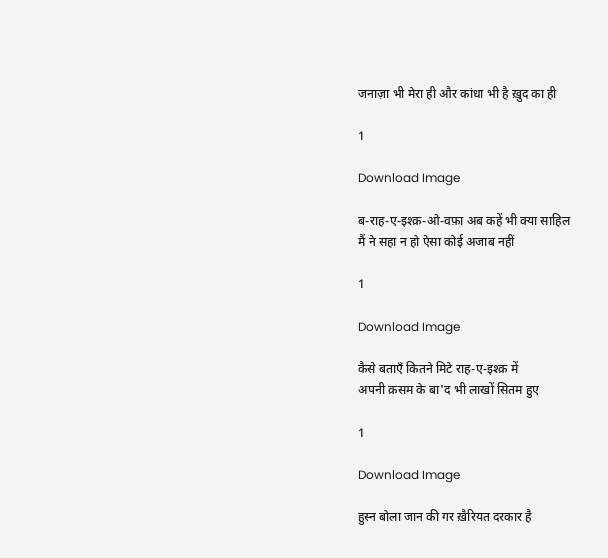जनाज़ा भी मेरा ही और कांधा भी है ख़ुद का ही

1

Download Image

ब-राह-ए-इश्क़-ओ-वफ़ा अब कहें भी क्या साहिल
मैं ने सहा न हो ऐसा कोई अजाब नहीं

1

Download Image

कैसे बताएँ कितने मिटे राह-ए-इश्क़ में
अपनी क़सम के बा'द भी लाखों सितम हुए

1

Download Image

हुस्न बोला जान की गर ख़ैरियत दरकार है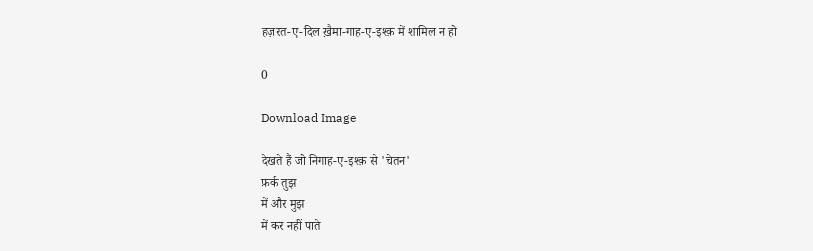हज़रत-ए-दिल ख़ैमा-गाह-ए-इश्क़ में शामिल न हो

0

Download Image

देखते हैं जो निगाह-ए-इश्क़ से 'चेतन'
फ़र्क तुझ
में और मुझ
में कर नहीं पाते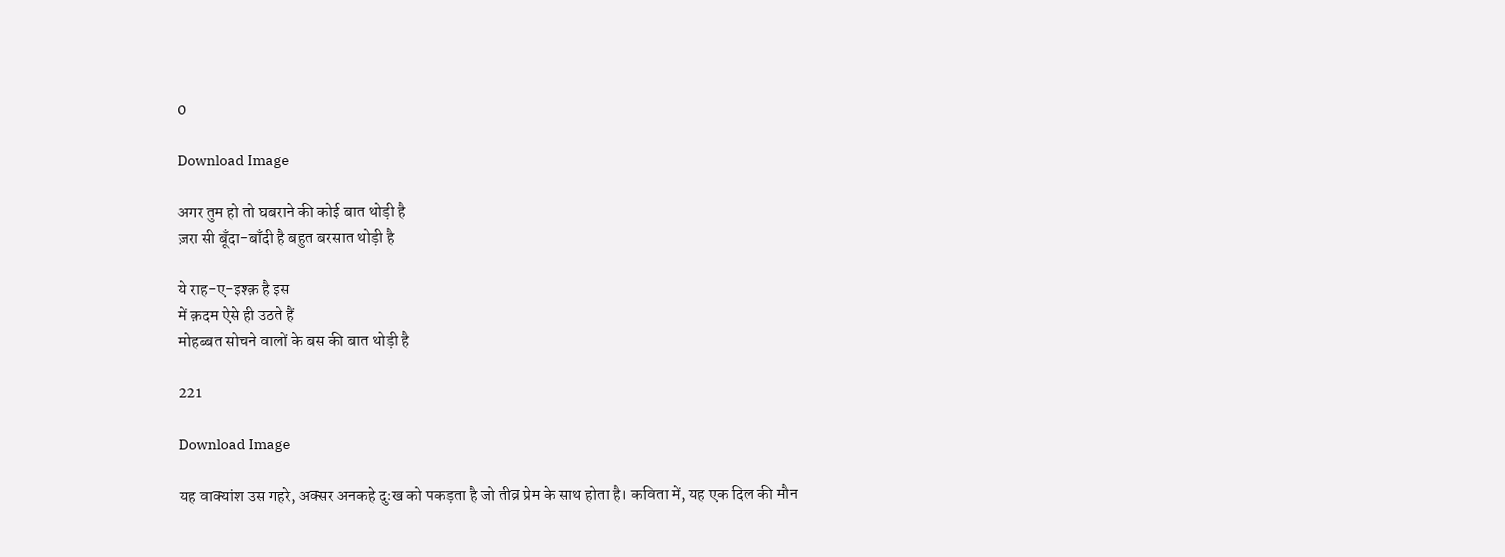0

Download Image

अगर तुम हो तो घबराने की कोई बात थोड़ी है
ज़रा सी बूँदा-बाँदी है बहुत बरसात थोड़ी है

ये राह-ए-इश्क़ है इस
में क़दम ऐसे ही उठते हैं
मोहब्बत सोचने वालों के बस की बात थोड़ी है

221

Download Image

यह वाक्यांश उस गहरे, अक्सर अनकहे दुःख को पकड़ता है जो तीव्र प्रेम के साथ होता है। कविता में, यह एक दिल की मौन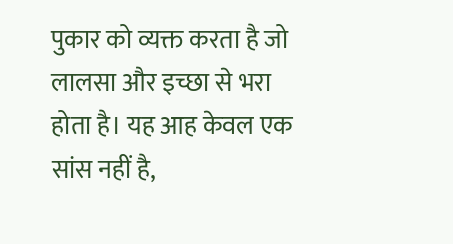पुकार को व्यक्त करता है जो लालसा और इच्छा से भरा होता है। यह आह केवल एक सांस नहीं है,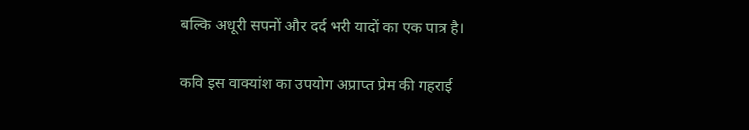बल्कि अधूरी सपनों और दर्द भरी यादों का एक पात्र है।

कवि इस वाक्यांश का उपयोग अप्राप्त प्रेम की गहराई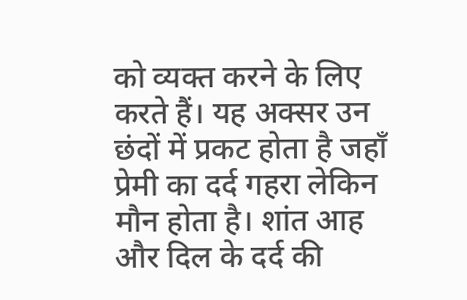को व्यक्त करने के लिए करते हैं। यह अक्सर उन छंदों में प्रकट होता है जहाँ प्रेमी का दर्द गहरा लेकिन मौन होता है। शांत आह और दिल के दर्द की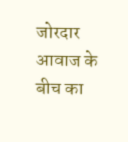जोरदार आवाज के बीच का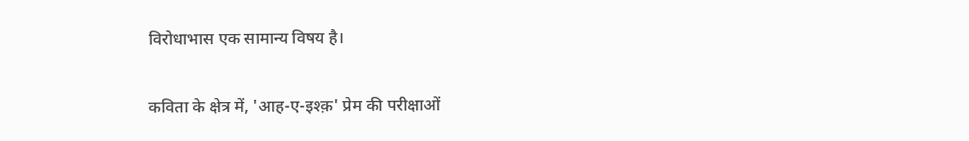विरोधाभास एक सामान्य विषय है।

कविता के क्षेत्र में, 'आह-ए-इश्क़' प्रेम की परीक्षाओं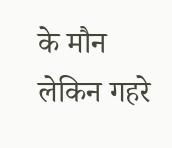के मौन लेकिन गहरे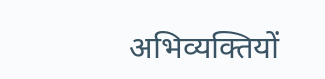अभिव्यक्तियों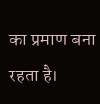का प्रमाण बना रहता है।